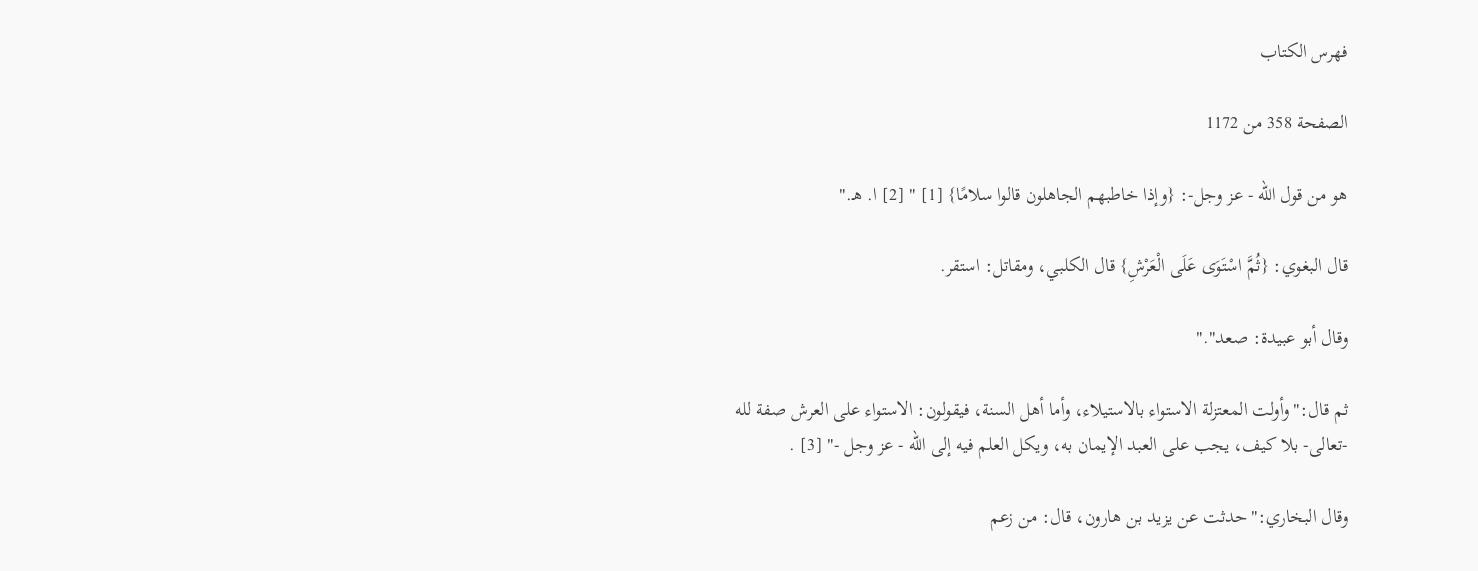فهرس الكتاب

الصفحة 358 من 1172

هو من قول الله - عز وجل-: {وإذا خاطبهم الجاهلون قالوا سلامًا} [1] " [2] ا. هـ."

قال البغوي: {ثُمَّ اسْتَوَى عَلَى الْعَرْشِ} قال الكلبي، ومقاتل: استقر.

وقال أبو عبيدة: صعد"."

ثم قال:"وأولت المعتزلة الاستواء بالاستيلاء، وأما أهل السنة، فيقولون: الاستواء على العرش صفة لله -تعالى- بلا كيف، يجب على العبد الإيمان به، ويكل العلم فيه إلى الله - عز وجل -" [3] .

وقال البخاري:"حدثت عن يزيد بن هارون، قال: من زعم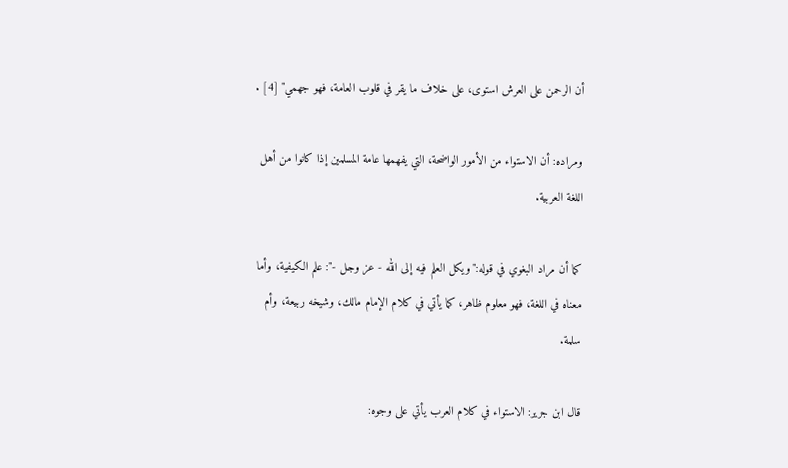أن الرحمن على العرش استوى، على خلاف ما يقر في قلوب العامة، فهو جهمي" [4] .

ومراده: أن الاستواء من الأمور الواضحة، التي يفهمها عامة المسلمين إذا كانوا من أهل اللغة العربية.

كما أن مراد البغوي في قوله:"ويكل العلم فيه إلى الله - عز وجل -": علم الكيفية، وأما معناه في اللغة، فهو معلوم ظاهر، كما يأتي في كلام الإمام مالك، وشيخه ربيعة، وأم سلمة.

قال ابن جرير: الاستواء في كلام العرب يأتي على وجوه: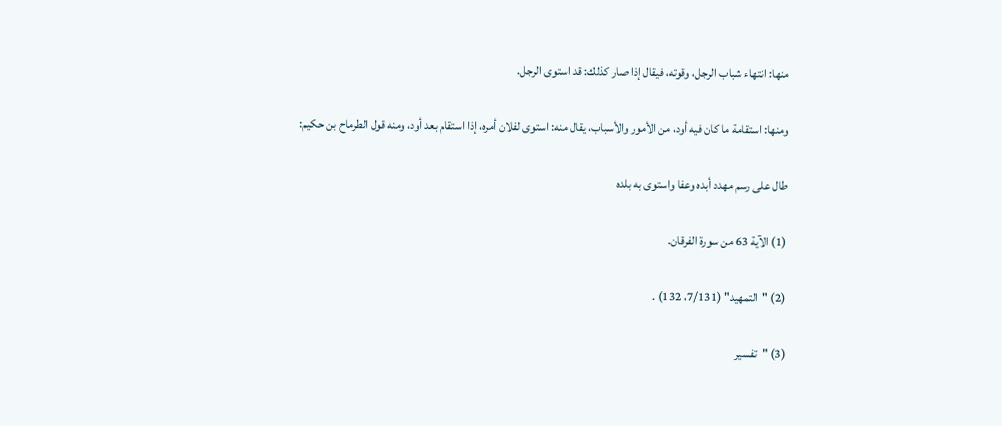منها: انتهاء شباب الرجل، وقوته، فيقال إذا صار كذلك: قد استوى الرجل.

ومنها: استقامة ما كان فيه أود، من الأمور والأسباب، يقال منه: استوى لفلان أمره، إذا استقام بعد أود، ومنه قول الطرماح بن حكيم:

طال على رسم مهدد أبده وعفا واستوى به بلده

(1) الآية 63 من سورة الفرقان.

(2) "التمهيد" (7/131، 132) .

(3) "تفسير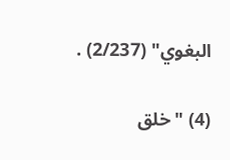البغوي" (2/237) .

(4) "خلق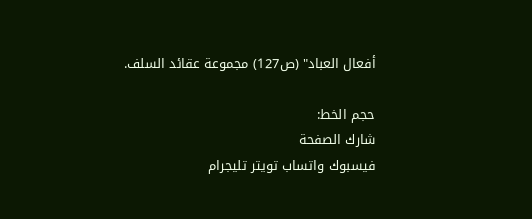أفعال العباد" (ص127) مجموعة عقائد السلف.

حجم الخط:
شارك الصفحة
فيسبوك واتساب تويتر تليجرام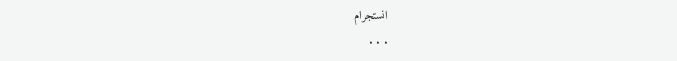انستجرام
. . .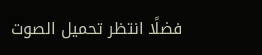فضلًا انتظر تحميل الصوت